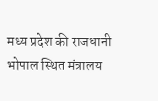मध्य प्रदेश की राजधानी भोपाल स्थित मंत्रालय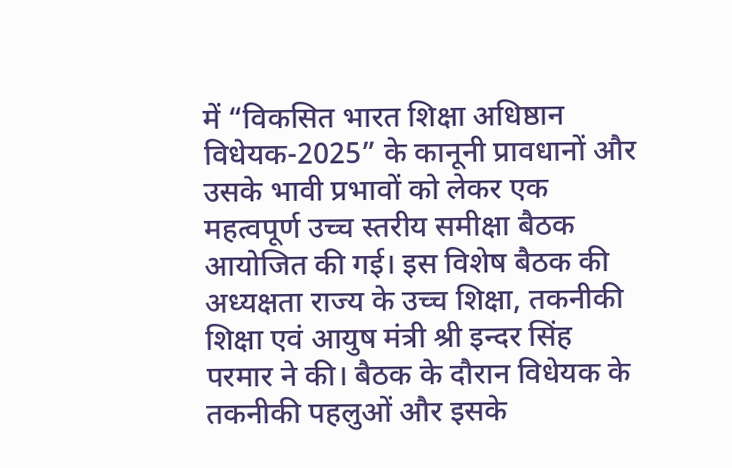में “विकसित भारत शिक्षा अधिष्ठान विधेयक-2025” के कानूनी प्रावधानों और उसके भावी प्रभावों को लेकर एक महत्वपूर्ण उच्च स्तरीय समीक्षा बैठक आयोजित की गई। इस विशेष बैठक की अध्यक्षता राज्य के उच्च शिक्षा, तकनीकी शिक्षा एवं आयुष मंत्री श्री इन्दर सिंह परमार ने की। बैठक के दौरान विधेयक के तकनीकी पहलुओं और इसके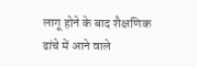लागू होने के बाद शैक्षणिक ढांचे में आने वाले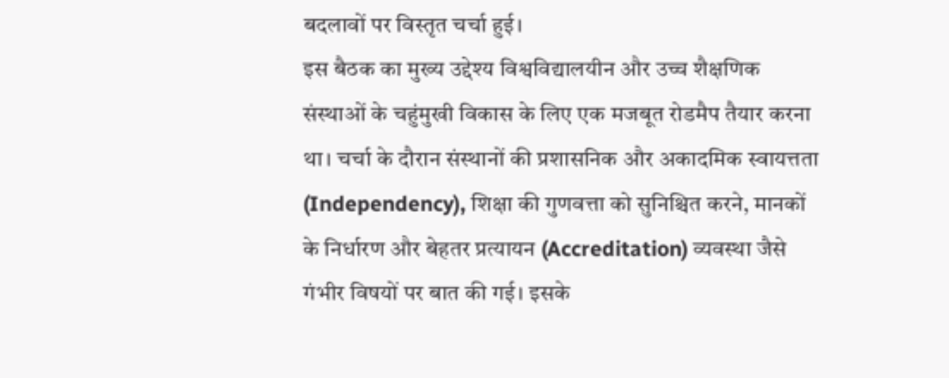बदलावों पर विस्तृत चर्चा हुई।
इस बैठक का मुख्य उद्देश्य विश्वविद्यालयीन और उच्च शैक्षणिक संस्थाओं के चहुंमुखी विकास के लिए एक मजबूत रोडमैप तैयार करना था। चर्चा के दौरान संस्थानों की प्रशासनिक और अकादमिक स्वायत्तता (Independency), शिक्षा की गुणवत्ता को सुनिश्चित करने, मानकों के निर्धारण और बेहतर प्रत्यायन (Accreditation) व्यवस्था जैसे गंभीर विषयों पर बात की गई। इसके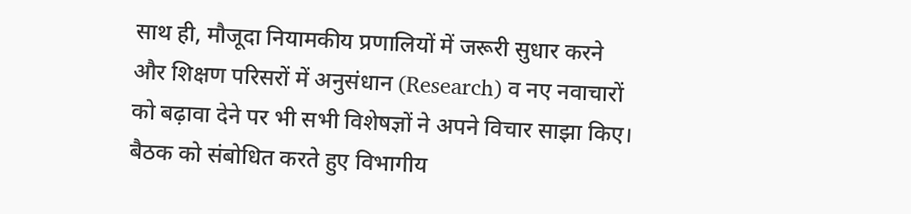साथ ही, मौजूदा नियामकीय प्रणालियों में जरूरी सुधार करने और शिक्षण परिसरों में अनुसंधान (Research) व नए नवाचारों को बढ़ावा देने पर भी सभी विशेषज्ञों ने अपने विचार साझा किए।
बैठक को संबोधित करते हुए विभागीय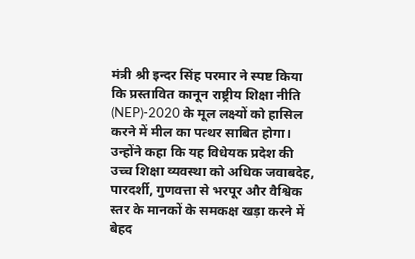मंत्री श्री इन्दर सिंह परमार ने स्पष्ट किया कि प्रस्तावित कानून राष्ट्रीय शिक्षा नीति (NEP)-2020 के मूल लक्ष्यों को हासिल करने में मील का पत्थर साबित होगा। उन्होंने कहा कि यह विधेयक प्रदेश की उच्च शिक्षा व्यवस्था को अधिक जवाबदेह, पारदर्शी, गुणवत्ता से भरपूर और वैश्विक स्तर के मानकों के समकक्ष खड़ा करने में बेहद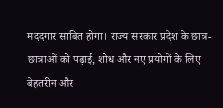मददगार साबित होगा। राज्य सरकार प्रदेश के छात्र-छात्राओं को पढ़ाई, शोध और नए प्रयोगों के लिए बेहतरीन और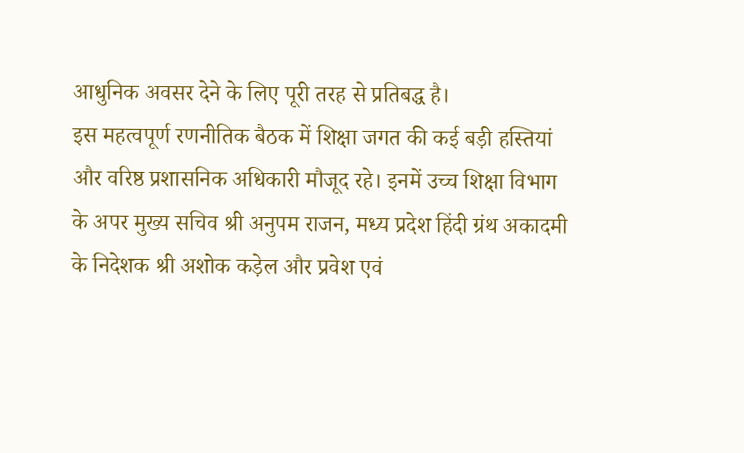आधुनिक अवसर देने के लिए पूरी तरह से प्रतिबद्ध है।
इस महत्वपूर्ण रणनीतिक बैठक में शिक्षा जगत की कई बड़ी हस्तियां और वरिष्ठ प्रशासनिक अधिकारी मौजूद रहे। इनमें उच्च शिक्षा विभाग के अपर मुख्य सचिव श्री अनुपम राजन, मध्य प्रदेश हिंदी ग्रंथ अकादमी के निदेशक श्री अशोक कड़ेल और प्रवेश एवं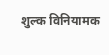शुल्क विनियामक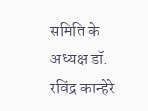समिति के अध्यक्ष डॉ. रविंद्र कान्हेरे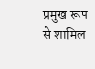प्रमुख रूप से शामिल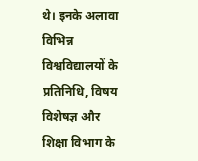थे। इनके अलावा विभिन्न विश्वविद्यालयों के प्रतिनिधि, विषय विशेषज्ञ और शिक्षा विभाग के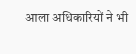आला अधिकारियों ने भी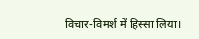विचार-विमर्श में हिस्सा लिया।